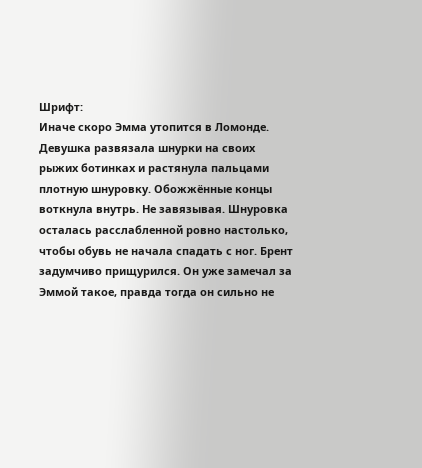Шрифт:
Иначе скоро Эмма утопится в Ломонде.
Девушка развязала шнурки на своих рыжих ботинках и растянула пальцами плотную шнуровку. Обожжённые концы воткнула внутрь. Не завязывая. Шнуровка осталась расслабленной ровно настолько, чтобы обувь не начала спадать с ног. Брент задумчиво прищурился. Он уже замечал за Эммой такое, правда тогда он сильно не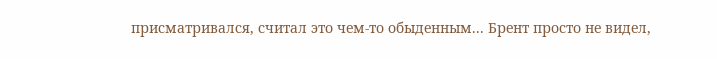присматривался, считал это чем-то обыденным... Брент просто не видел,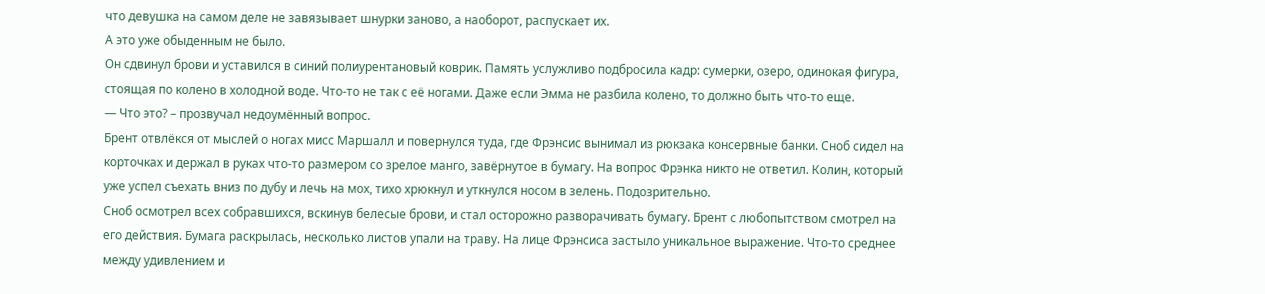что девушка на самом деле не завязывает шнурки заново, а наоборот, распускает их.
А это уже обыденным не было.
Он сдвинул брови и уставился в синий полиурентановый коврик. Память услужливо подбросила кадр: сумерки, озеро, одинокая фигура, стоящая по колено в холодной воде. Что-то не так с её ногами. Даже если Эмма не разбила колено, то должно быть что-то еще.
— Что это? – прозвучал недоумённый вопрос.
Брент отвлёкся от мыслей о ногах мисс Маршалл и повернулся туда, где Фрэнсис вынимал из рюкзака консервные банки. Сноб сидел на корточках и держал в руках что-то размером со зрелое манго, завёрнутое в бумагу. На вопрос Фрэнка никто не ответил. Колин, который уже успел съехать вниз по дубу и лечь на мох, тихо хрюкнул и уткнулся носом в зелень. Подозрительно.
Сноб осмотрел всех собравшихся, вскинув белесые брови, и стал осторожно разворачивать бумагу. Брент с любопытством смотрел на его действия. Бумага раскрылась, несколько листов упали на траву. На лице Фрэнсиса застыло уникальное выражение. Что-то среднее между удивлением и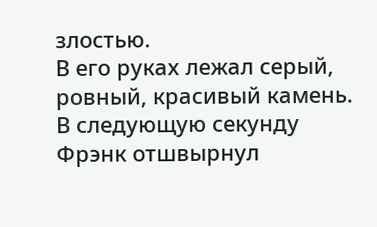злостью.
В его руках лежал серый, ровный, красивый камень.
В следующую секунду Фрэнк отшвырнул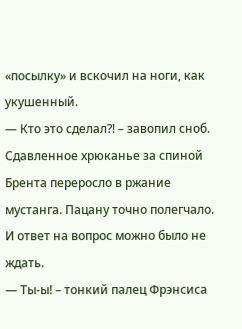«посылку» и вскочил на ноги, как укушенный.
— Кто это сделал?! – завопил сноб.
Сдавленное хрюканье за спиной Брента переросло в ржание мустанга. Пацану точно полегчало. И ответ на вопрос можно было не ждать.
— Ты-ы! – тонкий палец Фрэнсиса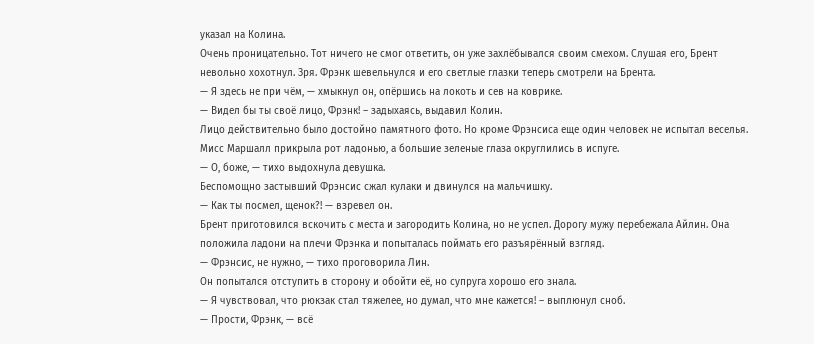указал на Колина.
Очень проницательно. Тот ничего не смог ответить, он уже захлёбывался своим смехом. Слушая его, Брент невольно хохотнул. Зря. Фрэнк шевельнулся и его светлые глазки теперь смотрели на Брента.
— Я здесь не при чём, — хмыкнул он, опёршись на локоть и сев на коврике.
— Видел бы ты своё лицо, Фрэнк! – задыхаясь, выдавил Колин.
Лицо действительно было достойно памятного фото. Но кроме Фрэнсиса еще один человек не испытал веселья. Мисс Маршалл прикрыла рот ладонью, а большие зеленые глаза округлились в испуге.
— О, боже, — тихо выдохнула девушка.
Беспомощно застывший Фрэнсис сжал кулаки и двинулся на мальчишку.
— Как ты посмел, щенок?! — взревел он.
Брент приготовился вскочить с места и загородить Колина, но не успел. Дорогу мужу перебежала Айлин. Она положила ладони на плечи Фрэнка и попыталась поймать его разъярённый взгляд.
— Фрэнсис, не нужно, — тихо проговорила Лин.
Он попытался отступить в сторону и обойти её, но супруга хорошо его знала.
— Я чувствовал, что рюкзак стал тяжелее, но думал, что мне кажется! – выплюнул сноб.
— Прости, Фрэнк, — всё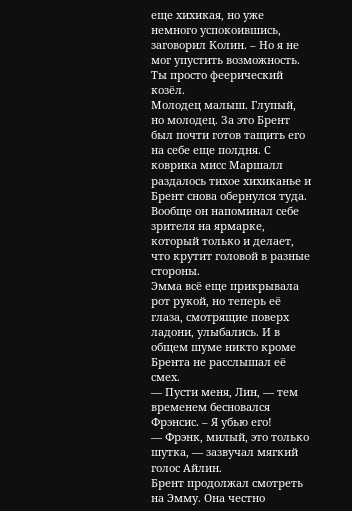еще хихикая, но уже немного успокоившись, заговорил Колин. – Но я не мог упустить возможность. Ты просто феерический козёл.
Молодец малыш. Глупый, но молодец. За это Брент был почти готов тащить его на себе еще полдня. С коврика мисс Маршалл раздалось тихое хихиканье и Брент снова обернулся туда. Вообще он напоминал себе зрителя на ярмарке, который только и делает, что крутит головой в разные стороны.
Эмма всё еще прикрывала рот рукой, но теперь её глаза, смотрящие поверх ладони, улыбались. И в общем шуме никто кроме Брента не расслышал её смех.
— Пусти меня, Лин, — тем временем бесновался Фрэнсис. – Я убью его!
— Фрэнк, милый, это только шутка, — зазвучал мягкий голос Айлин.
Брент продолжал смотреть на Эмму. Она честно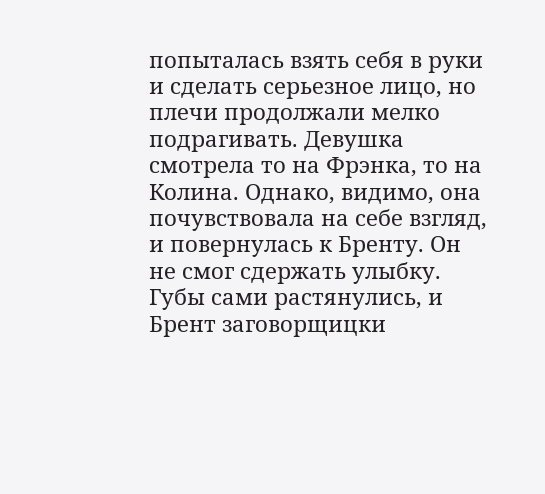попыталась взять себя в руки и сделать серьезное лицо, но плечи продолжали мелко подрагивать. Девушка смотрела то на Фрэнка, то на Колина. Однако, видимо, она почувствовала на себе взгляд, и повернулась к Бренту. Он не смог сдержать улыбку. Губы сами растянулись, и Брент заговорщицки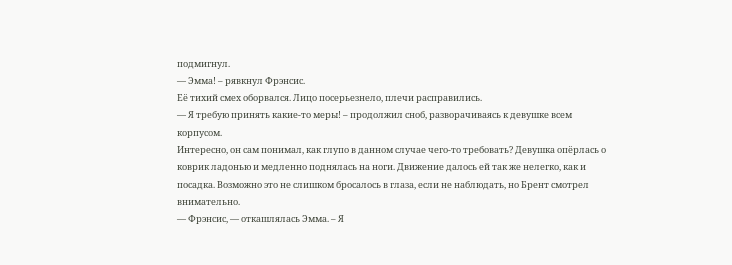подмигнул.
— Эмма! – рявкнул Фрэнсис.
Её тихий смех оборвался. Лицо посерьезнело, плечи расправились.
— Я требую принять какие-то меры! – продолжил сноб, разворачиваясь к девушке всем корпусом.
Интересно, он сам понимал, как глупо в данном случае чего-то требовать? Девушка опёрлась о коврик ладонью и медленно поднялась на ноги. Движение далось ей так же нелегко, как и посадка. Возможно это не слишком бросалось в глаза, если не наблюдать, но Брент смотрел внимательно.
— Фрэнсис, — откашлялась Эмма. – Я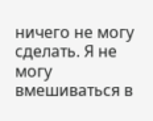ничего не могу сделать. Я не могу вмешиваться в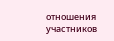отношения участников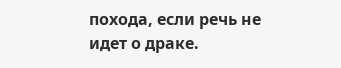похода, если речь не идет о драке.